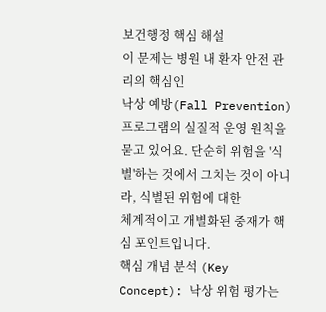보건행정 핵심 해설
이 문제는 병원 내 환자 안전 관리의 핵심인
낙상 예방(Fall Prevention) 프로그램의 실질적 운영 원칙을 묻고 있어요. 단순히 위험을 '식별'하는 것에서 그치는 것이 아니라, 식별된 위험에 대한
체계적이고 개별화된 중재가 핵심 포인트입니다.
핵심 개념 분석 (Key Concept): 낙상 위험 평가는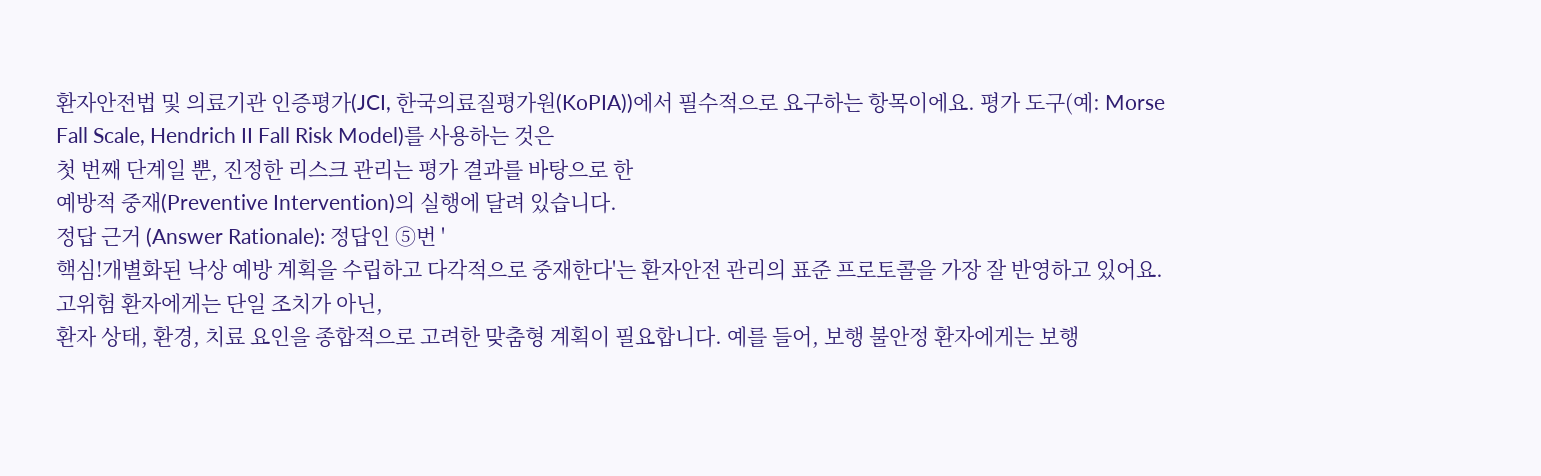환자안전법 및 의료기관 인증평가(JCI, 한국의료질평가원(KoPIA))에서 필수적으로 요구하는 항목이에요. 평가 도구(예: Morse Fall Scale, Hendrich II Fall Risk Model)를 사용하는 것은
첫 번째 단계일 뿐, 진정한 리스크 관리는 평가 결과를 바탕으로 한
예방적 중재(Preventive Intervention)의 실행에 달려 있습니다.
정답 근거 (Answer Rationale): 정답인 ⑤번 '
핵심!개별화된 낙상 예방 계획을 수립하고 다각적으로 중재한다'는 환자안전 관리의 표준 프로토콜을 가장 잘 반영하고 있어요. 고위험 환자에게는 단일 조치가 아닌,
환자 상태, 환경, 치료 요인을 종합적으로 고려한 맞춤형 계획이 필요합니다. 예를 들어, 보행 불안정 환자에게는 보행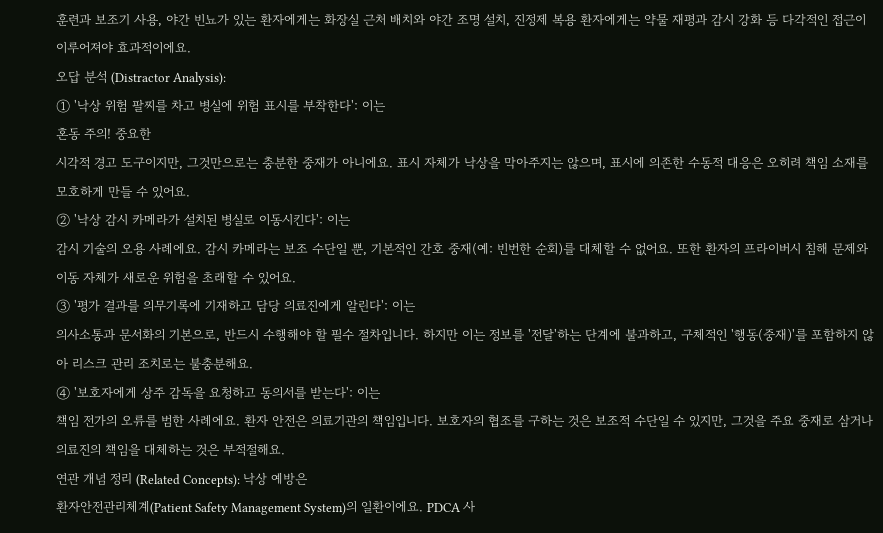훈련과 보조기 사용, 야간 빈뇨가 있는 환자에게는 화장실 근처 배치와 야간 조명 설치, 진정제 복용 환자에게는 약물 재평과 감시 강화 등 다각적인 접근이 이루어져야 효과적이에요.
오답 분석 (Distractor Analysis):
① '낙상 위험 팔찌를 차고 병실에 위험 표시를 부착한다': 이는
혼동 주의! 중요한
시각적 경고 도구이지만, 그것만으로는 충분한 중재가 아니에요. 표시 자체가 낙상을 막아주지는 않으며, 표시에 의존한 수동적 대응은 오히려 책임 소재를 모호하게 만들 수 있어요.
② '낙상 감시 카메라가 설치된 병실로 이동시킨다': 이는
감시 기술의 오용 사례에요. 감시 카메라는 보조 수단일 뿐, 기본적인 간호 중재(예: 빈번한 순회)를 대체할 수 없어요. 또한 환자의 프라이버시 침해 문제와 이동 자체가 새로운 위험을 초래할 수 있어요.
③ '평가 결과를 의무기록에 기재하고 담당 의료진에게 알린다': 이는
의사소통과 문서화의 기본으로, 반드시 수행해야 할 필수 절차입니다. 하지만 이는 정보를 '전달'하는 단계에 불과하고, 구체적인 '행동(중재)'를 포함하지 않아 리스크 관리 조치로는 불충분해요.
④ '보호자에게 상주 감독을 요청하고 동의서를 받는다': 이는
책임 전가의 오류를 범한 사례에요. 환자 안전은 의료기관의 책임입니다. 보호자의 협조를 구하는 것은 보조적 수단일 수 있지만, 그것을 주요 중재로 삼거나 의료진의 책임을 대체하는 것은 부적절해요.
연관 개념 정리 (Related Concepts): 낙상 예방은
환자안전관리체계(Patient Safety Management System)의 일환이에요. PDCA 사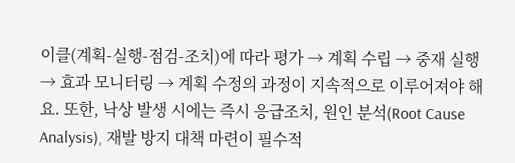이클(계획-실행-점검-조치)에 따라 평가 → 계획 수립 → 중재 실행 → 효과 모니터링 → 계획 수정의 과정이 지속적으로 이루어져야 해요. 또한, 낙상 발생 시에는 즉시 응급조치, 원인 분석(Root Cause Analysis), 재발 방지 대책 마련이 필수적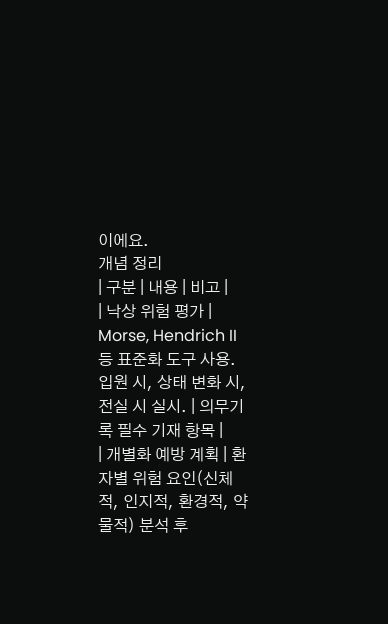이에요.
개념 정리
| 구분 | 내용 | 비고 |
| 낙상 위험 평가 | Morse, Hendrich II 등 표준화 도구 사용. 입원 시, 상태 변화 시, 전실 시 실시. | 의무기록 필수 기재 항목 |
| 개별화 예방 계획 | 환자별 위험 요인(신체적, 인지적, 환경적, 약물적) 분석 후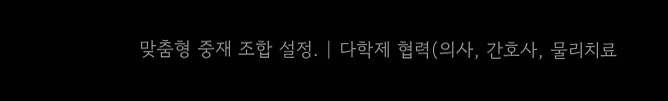맞춤형 중재 조합 설정. | 다학제 협력(의사, 간호사, 물리치료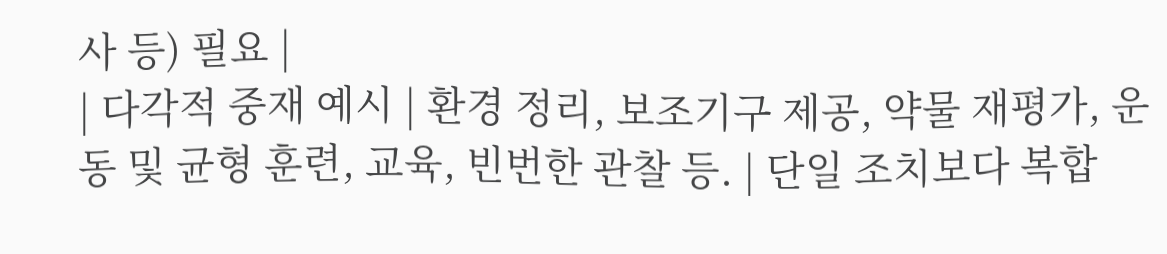사 등) 필요 |
| 다각적 중재 예시 | 환경 정리, 보조기구 제공, 약물 재평가, 운동 및 균형 훈련, 교육, 빈번한 관찰 등. | 단일 조치보다 복합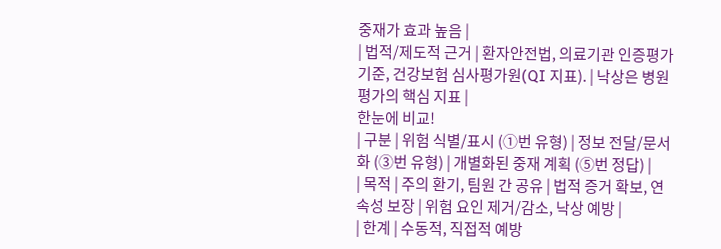중재가 효과 높음 |
| 법적/제도적 근거 | 환자안전법, 의료기관 인증평가 기준, 건강보험 심사평가원(QI 지표). | 낙상은 병원 평가의 핵심 지표 |
한눈에 비교!
| 구분 | 위험 식별/표시 (①번 유형) | 정보 전달/문서화 (③번 유형) | 개별화된 중재 계획 (⑤번 정답) |
| 목적 | 주의 환기, 팀원 간 공유 | 법적 증거 확보, 연속성 보장 | 위험 요인 제거/감소, 낙상 예방 |
| 한계 | 수동적, 직접적 예방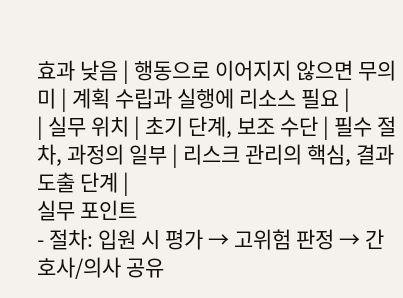효과 낮음 | 행동으로 이어지지 않으면 무의미 | 계획 수립과 실행에 리소스 필요 |
| 실무 위치 | 초기 단계, 보조 수단 | 필수 절차, 과정의 일부 | 리스크 관리의 핵심, 결과 도출 단계 |
실무 포인트
- 절차: 입원 시 평가 → 고위험 판정 → 간호사/의사 공유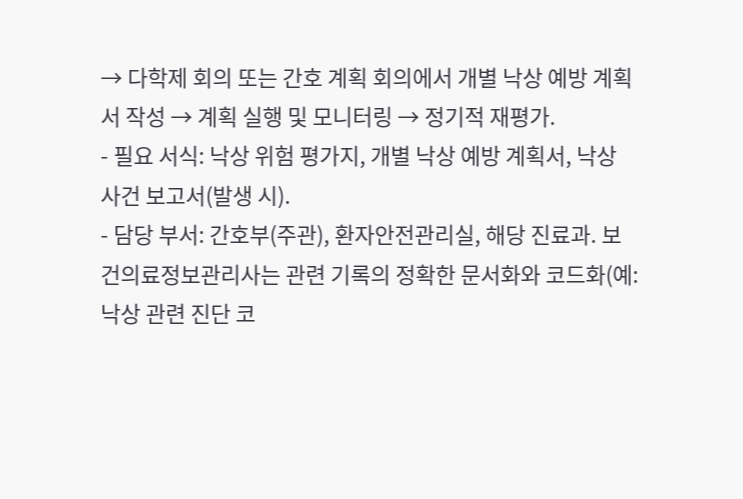→ 다학제 회의 또는 간호 계획 회의에서 개별 낙상 예방 계획서 작성 → 계획 실행 및 모니터링 → 정기적 재평가.
- 필요 서식: 낙상 위험 평가지, 개별 낙상 예방 계획서, 낙상 사건 보고서(발생 시).
- 담당 부서: 간호부(주관), 환자안전관리실, 해당 진료과. 보건의료정보관리사는 관련 기록의 정확한 문서화와 코드화(예: 낙상 관련 진단 코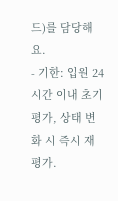드)를 담당해요.
- 기한: 입원 24시간 이내 초기 평가, 상태 변화 시 즉시 재평가.